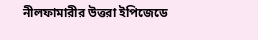নীলফামারীর উত্তরা ইপিজেডে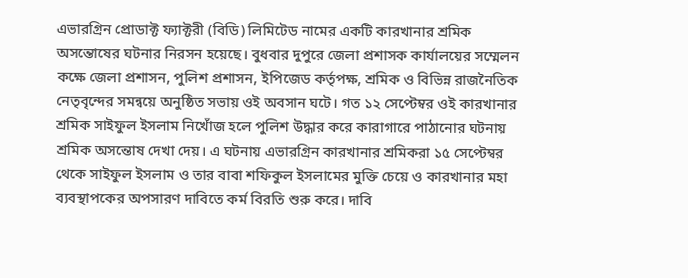এভারগ্রিন প্রোডাক্ট ফ্যাক্টরী (বিডি) লিমিটেড নামের একটি কারখানার শ্রমিক অসন্তোষের ঘটনার নিরসন হয়েছে। বুধবার দুপুরে জেলা প্রশাসক কার্যালয়ের সম্মেলন কক্ষে জেলা প্রশাসন, পুলিশ প্রশাসন, ইপিজেড কর্তৃপক্ষ, শ্রমিক ও বিভিন্ন রাজনৈতিক নেতৃবৃন্দের সমন্বয়ে অনুষ্ঠিত সভায় ওই অবসান ঘটে। গত ১২ সেপ্টেম্বর ওই কারখানার শ্রমিক সাইফুল ইসলাম নিখোঁজ হলে পুলিশ উদ্ধার করে কারাগারে পাঠানোর ঘটনায় শ্রমিক অসন্তোষ দেখা দেয়। এ ঘটনায় এভারগ্রিন কারখানার শ্রমিকরা ১৫ সেপ্টেম্বর থেকে সাইফুল ইসলাম ও তার বাবা শফিকুল ইসলামের মুক্তি চেয়ে ও কারখানার মহা ব্যবস্থাপকের অপসারণ দাবিতে কর্ম বিরতি শুরু করে। দাবি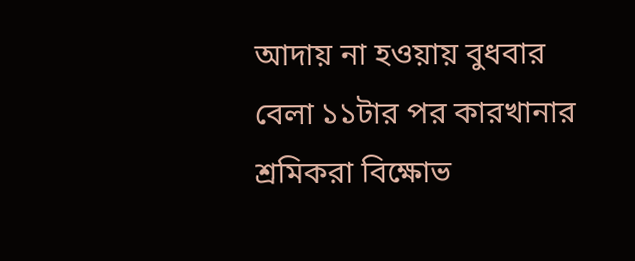আদায় না হওয়ায় বুধবার বেলা ১১টার পর কারখানার শ্রমিকরা বিক্ষোভ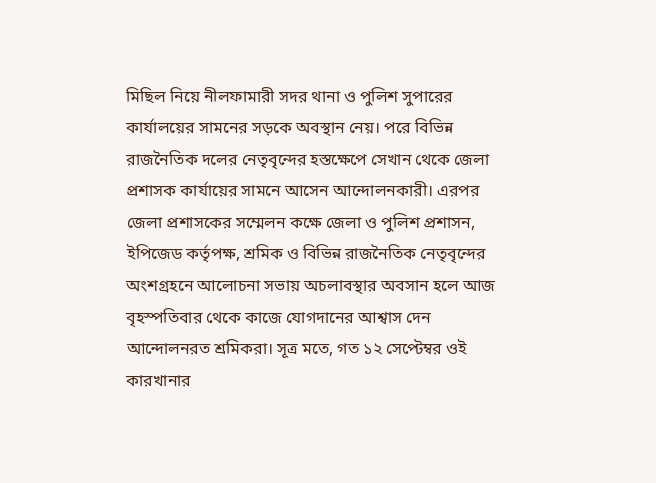মিছিল নিয়ে নীলফামারী সদর থানা ও পুলিশ সুপারের কার্যালয়ের সামনের সড়কে অবস্থান নেয়। পরে বিভিন্ন রাজনৈতিক দলের নেতৃবৃন্দের হস্তক্ষেপে সেখান থেকে জেলা প্রশাসক কার্যায়ের সামনে আসেন আন্দোলনকারী। এরপর জেলা প্রশাসকের সম্মেলন কক্ষে জেলা ও পুলিশ প্রশাসন, ইপিজেড কর্তৃপক্ষ, শ্রমিক ও বিভিন্ন রাজনৈতিক নেতৃবৃন্দের অংশগ্রহনে আলোচনা সভায় অচলাবস্থার অবসান হলে আজ বৃহস্পতিবার থেকে কাজে যোগদানের আশ্বাস দেন আন্দোলনরত শ্রমিকরা। সূত্র মতে, গত ১২ সেপ্টেম্বর ওই কারখানার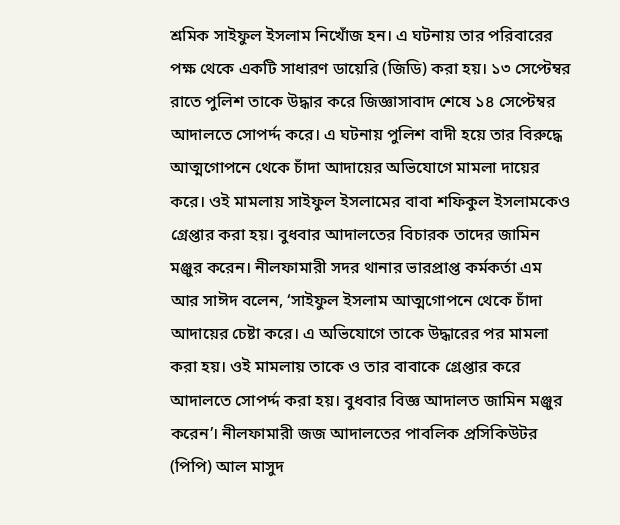শ্রমিক সাইফুল ইসলাম নিখোঁজ হন। এ ঘটনায় তার পরিবারের পক্ষ থেকে একটি সাধারণ ডায়েরি (জিডি) করা হয়। ১৩ সেপ্টেম্বর রাতে পুলিশ তাকে উদ্ধার করে জিজ্ঞাসাবাদ শেষে ১৪ সেপ্টেম্বর আদালতে সোপর্দ্দ করে। এ ঘটনায় পুলিশ বাদী হয়ে তার বিরুদ্ধে আত্মগোপনে থেকে চাঁদা আদায়ের অভিযোগে মামলা দায়ের করে। ওই মামলায় সাইফুল ইসলামের বাবা শফিকুল ইসলামকেও গ্রেপ্তার করা হয়। বুধবার আদালতের বিচারক তাদের জামিন মঞ্জুর করেন। নীলফামারী সদর থানার ভারপ্রাপ্ত কর্মকর্তা এম আর সাঈদ বলেন, ‘সাইফুল ইসলাম আত্মগোপনে থেকে চাঁদা আদায়ের চেষ্টা করে। এ অভিযোগে তাকে উদ্ধারের পর মামলা করা হয়। ওই মামলায় তাকে ও তার বাবাকে গ্রেপ্তার করে আদালতে সোপর্দ্দ করা হয়। বুধবার বিজ্ঞ আদালত জামিন মঞ্জুর করেন’। নীলফামারী জজ আদালতের পাবলিক প্রসিকিউটর (পিপি) আল মাসুদ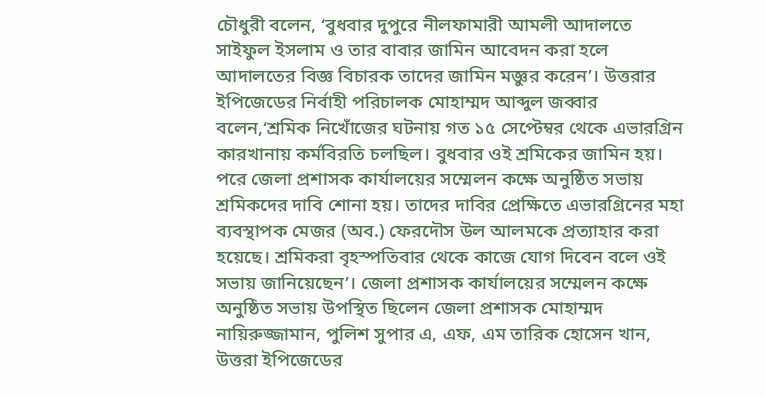চৌধুরী বলেন, ‘বুধবার দুপুরে নীলফামারী আমলী আদালতে সাইফুল ইসলাম ও তার বাবার জামিন আবেদন করা হলে আদালতের বিজ্ঞ বিচারক তাদের জামিন মজ্ঞুর করেন’। উত্তরার ইপিজেডের নির্বাহী পরিচালক মোহাম্মদ আব্দুল জব্বার বলেন,‘শ্রমিক নিখোঁজের ঘটনায় গত ১৫ সেপ্টেম্বর থেকে এভারগ্রিন কারখানায় কর্মবিরতি চলছিল। বুধবার ওই শ্রমিকের জামিন হয়। পরে জেলা প্রশাসক কার্যালয়ের সম্মেলন কক্ষে অনুষ্ঠিত সভায় শ্রমিকদের দাবি শোনা হয়। তাদের দাবির প্রেক্ষিতে এভারগ্রিনের মহা ব্যবস্থাপক মেজর (অব.) ফেরদৌস উল আলমকে প্রত্যাহার করা হয়েছে। শ্রমিকরা বৃহস্পতিবার থেকে কাজে যোগ দিবেন বলে ওই সভায় জানিয়েছেন’। জেলা প্রশাসক কার্যালয়ের সম্মেলন কক্ষে অনুষ্ঠিত সভায় উপস্থিত ছিলেন জেলা প্রশাসক মোহাম্মদ নায়িরুজ্জামান, পুলিশ সুপার এ, এফ, এম তারিক হোসেন খান, উত্তরা ইপিজেডের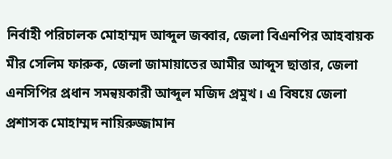নির্বাহী পরিচালক মোহাম্মদ আব্দুল জব্বার, জেলা বিএনপির আহবায়ক মীর সেলিম ফারুক, জেলা জামায়াতের আমীর আব্দুস ছাত্তার, জেলা এনসিপির প্রধান সমন্বয়কারী আব্দুল মজিদ প্রমুখ। এ বিষয়ে জেলা প্রশাসক মোহাম্মদ নায়িরুজ্জামান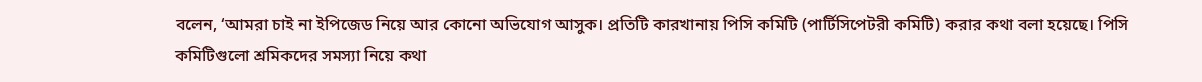বলেন, ‘আমরা চাই না ইপিজেড নিয়ে আর কোনো অভিযোগ আসুক। প্রতিটি কারখানায় পিসি কমিটি (পার্টিসিপেটরী কমিটি) করার কথা বলা হয়েছে। পিসি কমিটিগুলো শ্রমিকদের সমস্যা নিয়ে কথা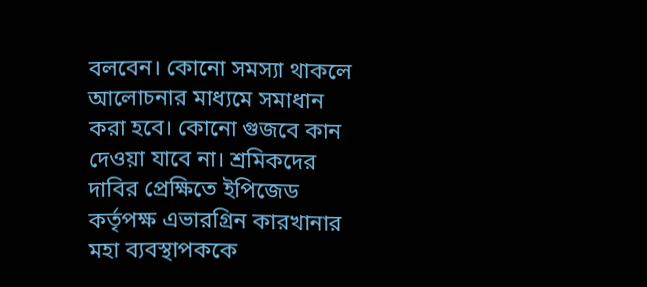বলবেন। কোনো সমস্যা থাকলে আলোচনার মাধ্যমে সমাধান করা হবে। কোনো গুজবে কান দেওয়া যাবে না। শ্রমিকদের দাবির প্রেক্ষিতে ইপিজেড কর্তৃপক্ষ এভারগ্রিন কারখানার মহা ব্যবস্থাপককে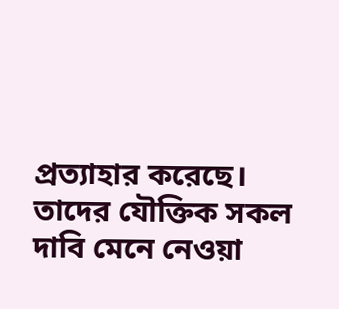প্রত্যাহার করেছে। তাদের যৌক্তিক সকল দাবি মেনে নেওয়া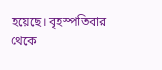হয়েছে। বৃহস্পতিবার থেকে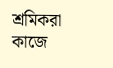শ্রমিকরা কাজে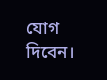যোগ দিবেন।